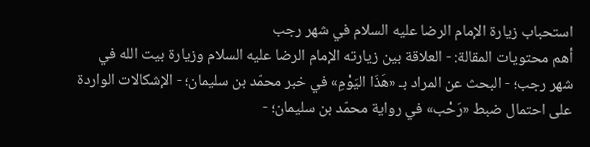استحباب زيارة الإمام الرضا عليه السلام في شهر رجب
أهم محتويات المقالة: - العلاقة بين زيارته الإمام الرضا عليه السلام وزيارة بيت الله في شهر رجب؛ - البحث عن المراد بـ «هَذَا اليَوْمِ» في خبر محمّد بن سليمان؛ - الإشكالات الواردة على احتمال ضبط «رَحْب» في رواية محمّد بن سليمان؛ -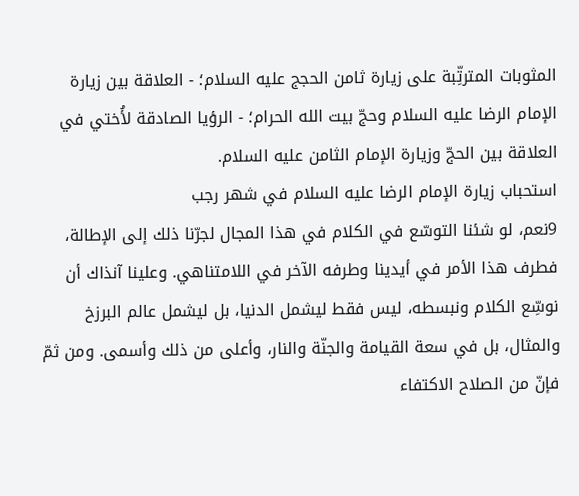المثوبات المترتِّبة على زيارة ثامن الحجج عليه السلام؛ - العلاقة بين زيارة الإمام الرضا عليه السلام وحجّ بيت الله الحرام؛ - الرؤيا الصادقة لأُختي في العلاقة بين الحجّ وزيارة الإمام الثامن عليه السلام.
استحباب زيارة الإمام الرضا عليه السلام في شهر رجب
9نعم، لو شئنا التوسّع في الكلام في هذا المجال لجرّنا ذلك إلى الإطالة، فطرف هذا الأمر في أيدينا وطرفه الآخر في اللامتناهي. وعلينا آنذاك أن نوسِّع الكلام ونبسطه، ليس فقط ليشمل الدنيا، بل ليشمل عالم البرزخ والمثال، بل في سعة القيامة والجنّة والنار، وأعلى من ذلك وأسمى. ومن ثمّ فإنّ من الصلاح الاكتفاء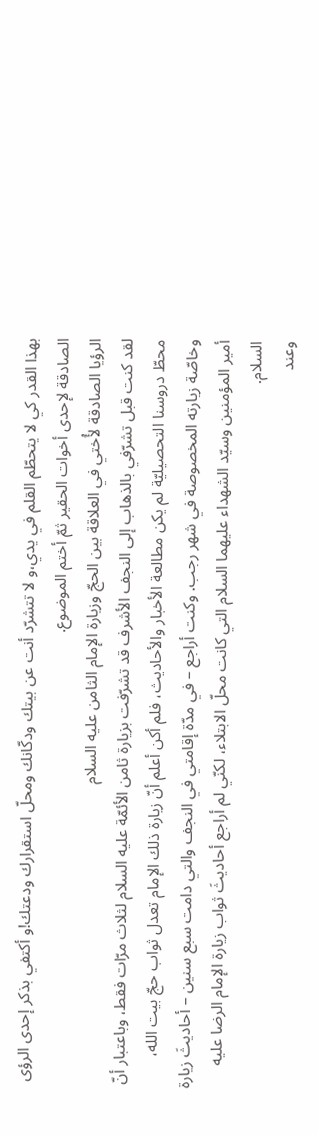بهذا القدر كي لا يتحطّم القلم في يدي،و لا تتشرّد أنت عن بيتك ودكّانك ومحلّ استقرارك ودعتك!و أكتفي بذكر إحدى الرؤى الصادقة لإحدى أخوات الحقير ثمّ أختم الموضوع.
الرؤيا الصادقة لأُختي في العلاقة بين الحجّ وزيارة الإمام الثامن عليه السلام
لقد كنت قبل تشرّفي بالذهاب إلى النجف الأشرف قد تشرّفت بزيارة ثامن الأئمّة عليه السلام لثلاث مرّات فقط، وباعتبار أنّ محطّ دروسنا التحصيليّة لم يكن مطالعة الأخبار والأحاديث، فلم أكن أعلم أنّ زيارة ذلك الإمام تعدل ثواب حجّ بيت الله، وخاصّة زيارته المخصوصة في شهر رجب. وكنت أراجع – في مدّة إقامتي في النجف والتي دامت سبع سنين – أحاديثَ زيارة أمير المؤمنين وسيّد الشهداء عليهما السلام التي كانت محلّ الابتلاء، لكنّي لم أراجع أحاديثَ ثواب زيارة الإمام الرضا عليه السلام.
وعند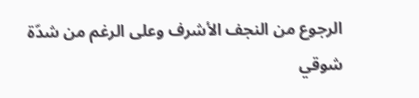الرجوع من النجف الأشرف وعلى الرغم من شدّة شوقي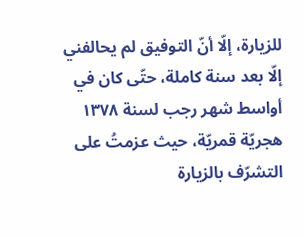للزيارة، إلّا أنّ التوفيق لم يحالفني إلّا بعد سنة كاملة، حتّى كان في أواسط شهر رجب لسنة ۱٣۷۸ هجريّة قمريّة، حيث عزمتُ على التشرّف بالزيارة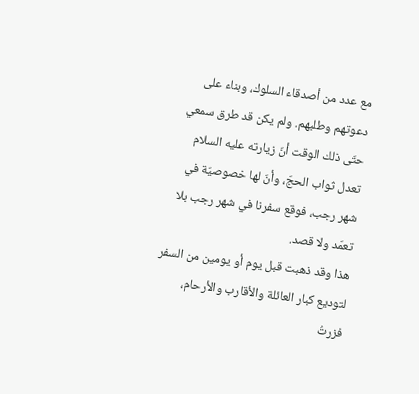مع عدد من أصدقاء السلوك، وبناء على دعوتهم وطلبهم. ولم يكن قد طرق سمعي حتّى ذلك الوقت أنّ زيارته عليه السلام تعدل ثواب الحجّ، وأنّ لها خصوصيّة في شهر رجب، فوقع سفرنا في شهر رجب بلا تعمّد ولا قصد.
هذا وقد ذهبت قبل يوم أو يومين من السفر لتوديع كبار العائلة والأقارب والأرحام، فزرتُ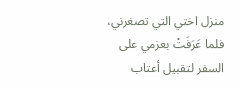منزل اختي التي تصغرني، فلما عَرَفَتْ بعزمي على السفر لتقبيل أعتاب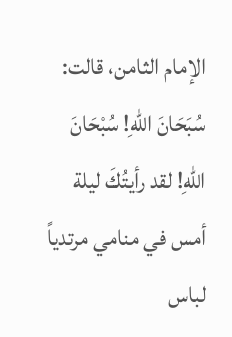الإمام الثامن، قالت: سُبَحَانَ اللهِ! سُبْحَانَ اللهِ! لقد رأيتُكَ ليلة أمس في منامي مرتدياً لباس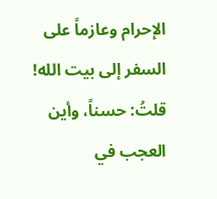الإحرام وعازماً على السفر إلى بيت الله!
قلتُ: حسناً، وأين العجب في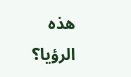هذه الرؤيا؟